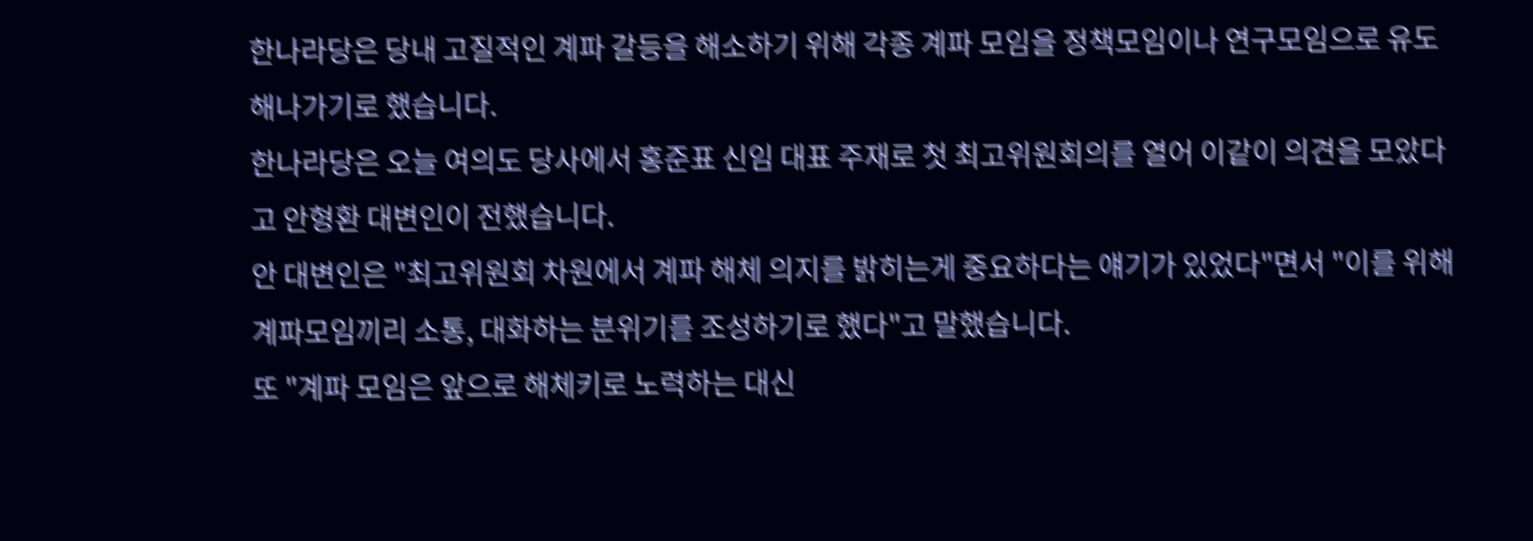한나라당은 당내 고질적인 계파 갈등을 해소하기 위해 각종 계파 모임을 정책모임이나 연구모임으로 유도해나가기로 했습니다.
한나라당은 오늘 여의도 당사에서 홍준표 신임 대표 주재로 첫 최고위원회의를 열어 이같이 의견을 모았다고 안형환 대변인이 전했습니다.
안 대변인은 "최고위원회 차원에서 계파 해체 의지를 밝히는게 중요하다는 얘기가 있었다"면서 "이를 위해 계파모임끼리 소통, 대화하는 분위기를 조성하기로 했다"고 말했습니다.
또 "계파 모임은 앞으로 해체키로 노력하는 대신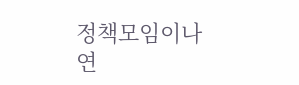정책모임이나 연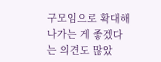구모임으로 확대해나가는 게 좋겠다는 의견도 많았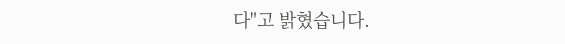다"고 밝혔습니다.